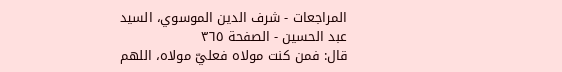المراجعات - شرف الدين الموسوي، السيد عبد الحسين - الصفحة ٣٦٥
قال: فمن كنت مولاه فعليّ مولاه، اللهم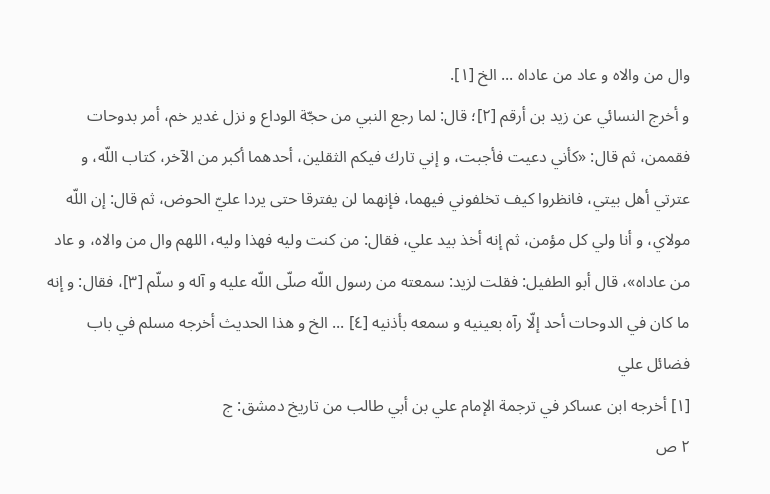وال من والاه و عاد من عاداه ... الخ [١].
و أخرج النسائي عن زيد بن أرقم [٢]؛ قال: لما رجع النبي من حجّة الوداع و نزل غدير خم، أمر بدوحات فقممن، ثم قال: «كأني دعيت فأجبت، و إني تارك فيكم الثقلين، أحدهما أكبر من الآخر، كتاب اللّه، و عترتي أهل بيتي، فانظروا كيف تخلفوني فيهما، فإنهما لن يفترقا حتى يردا عليّ الحوض، ثم قال: إن اللّه مولاي، و أنا ولي كل مؤمن، ثم إنه أخذ بيد علي، فقال: من كنت وليه فهذا وليه، اللهم وال من والاه، و عاد من عاداه»، قال أبو الطفيل: فقلت لزيد: سمعته من رسول اللّه صلّى اللّه عليه و آله و سلّم [٣]، فقال: و إنه ما كان في الدوحات أحد إلّا رآه بعينيه و سمعه بأذنيه [٤] ... الخ و هذا الحديث أخرجه مسلم في باب فضائل علي
[١] أخرجه ابن عساكر في ترجمة الإمام علي بن أبي طالب من تاريخ دمشق: ج
٢ ص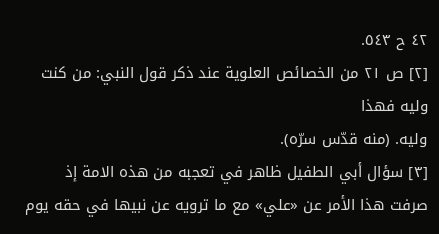٤٢ ح ٥٤٣.
[٢] ص ٢١ من الخصائص العلوية عند ذكر قول النبي: من كنت وليه فهذا
وليه. (منه قدّس سرّه).
[٣] سؤال أبي الطفيل ظاهر في تعجبه من هذه الامة إذ صرفت هذا الأمر عن «علي» مع ما ترويه عن نبيها في حقه يوم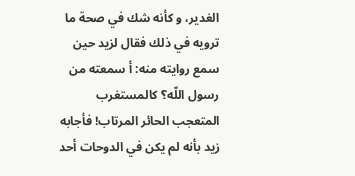الغدير، و كأنه شك في صحة ما
ترويه في ذلك فقال لزيد حين سمع روايته منه: أ سمعته من رسول اللّه؟ كالمستغرب
المتعجب الحائر المرتاب! فأجابه زيد بأنه لم يكن في الدوحات أحد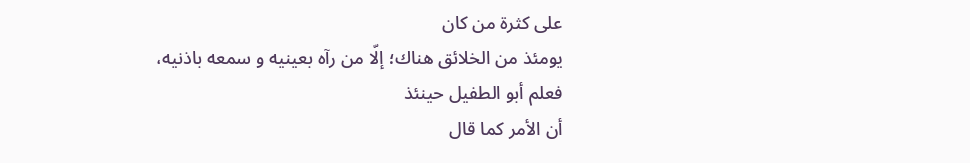على كثرة من كان
يومئذ من الخلائق هناك؛ إلّا من رآه بعينيه و سمعه باذنيه، فعلم أبو الطفيل حينئذ
أن الأمر كما قال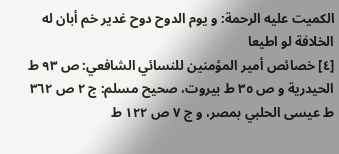الكميت عليه الرحمة: و يوم الدوح دوح غدير خم أبان له الخلافة لو اطيعا
[٤] خصائص أمير المؤمنين للنسائي الشافعي: ص ٩٣ ط الحيدرية و ص ٣٥ ط بيروت، صحيح مسلم: ج ٢ ص ٣٦٢ ط عيسى الحلبي بمصر، و ج ٧ ص ١٢٢ ط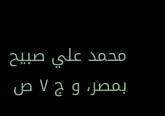محمد علي صبيح بمصر، و ج ٧ ص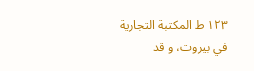١٢٣ ط المكتبة التجارية في بيروت، و قد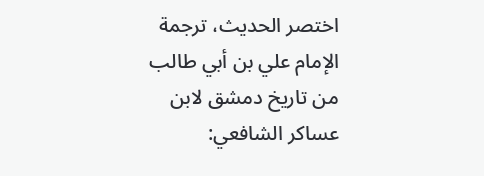اختصر الحديث، ترجمة الإمام علي بن أبي طالب من تاريخ دمشق لابن عساكر الشافعي: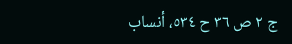ج ٢ ص ٣٦ ح ٥٣٤، أنساب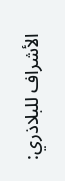الأشراف للبلاذري: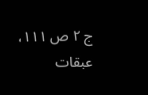ج ٢ ص ١١١، عبقات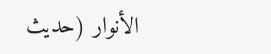الأنوار (حديث